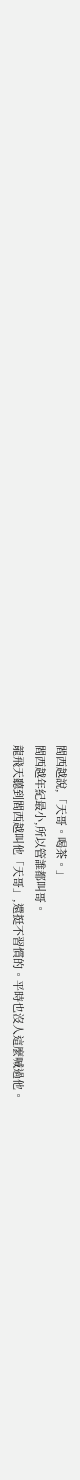閻西越說,「天哥。喝茶。」
閻西越年紀最小,所以管誰都叫哥。
龍飛天聽到閻西越叫他「天哥」,還挺不習慣的。平時也沒人這麼喊過他。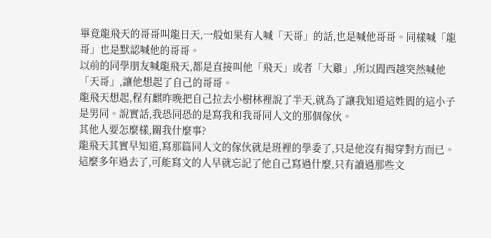畢竟龍飛天的哥哥叫龍日天,一般如果有人喊「天哥」的話,也是喊他哥哥。同樣喊「龍哥」也是默認喊他的哥哥。
以前的同學朋友喊龍飛天,都是直接叫他「飛天」或者「大雞」,所以閻西越突然喊他「天哥」,讓他想起了自己的哥哥。
龍飛天想起,程有麒昨晚把自己拉去小樹林裡說了半天,就為了讓我知道這姓閻的這小子是男同。說實話,我恐同恐的是寫我和我哥同人文的那個傢伙。
其他人要怎麼樣,關我什麼事?
龍飛天其實早知道,寫那篇同人文的傢伙就是班裡的學委了,只是他沒有揭穿對方而已。這麼多年過去了,可能寫文的人早就忘記了他自己寫過什麼,只有讀過那些文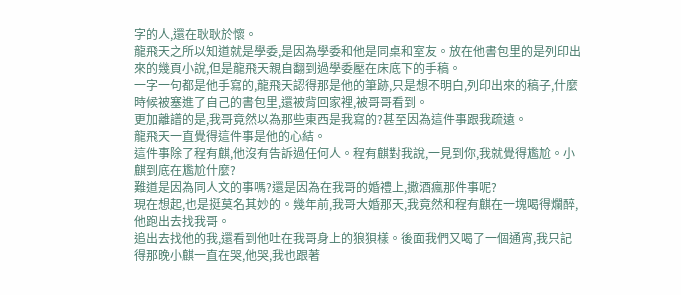字的人,還在耿耿於懷。
龍飛天之所以知道就是學委,是因為學委和他是同桌和室友。放在他書包里的是列印出來的幾頁小說,但是龍飛天親自翻到過學委壓在床底下的手稿。
一字一句都是他手寫的,龍飛天認得那是他的筆跡,只是想不明白,列印出來的稿子,什麼時候被塞進了自己的書包里,還被背回家裡,被哥哥看到。
更加離譜的是,我哥竟然以為那些東西是我寫的?甚至因為這件事跟我疏遠。
龍飛天一直覺得這件事是他的心結。
這件事除了程有麒,他沒有告訴過任何人。程有麒對我說,一見到你,我就覺得尷尬。小麒到底在尷尬什麼?
難道是因為同人文的事嗎?還是因為在我哥的婚禮上,撒酒瘋那件事呢?
現在想起,也是挺莫名其妙的。幾年前,我哥大婚那天,我竟然和程有麒在一塊喝得爛醉,他跑出去找我哥。
追出去找他的我,還看到他吐在我哥身上的狼狽樣。後面我們又喝了一個通宵,我只記得那晚小麒一直在哭,他哭,我也跟著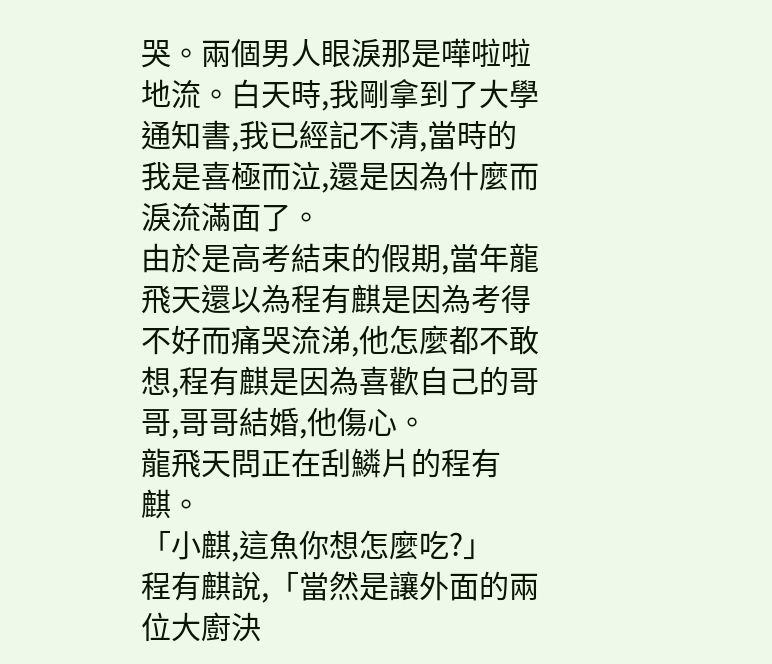哭。兩個男人眼淚那是嘩啦啦地流。白天時,我剛拿到了大學通知書,我已經記不清,當時的我是喜極而泣,還是因為什麼而淚流滿面了。
由於是高考結束的假期,當年龍飛天還以為程有麒是因為考得不好而痛哭流涕,他怎麼都不敢想,程有麒是因為喜歡自己的哥哥,哥哥結婚,他傷心。
龍飛天問正在刮鱗片的程有麒。
「小麒,這魚你想怎麼吃?」
程有麒說,「當然是讓外面的兩位大廚決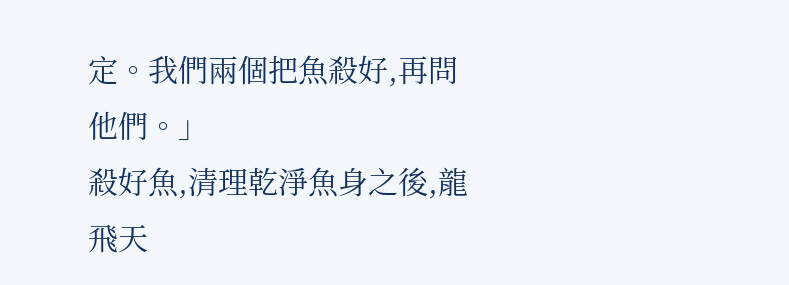定。我們兩個把魚殺好,再問他們。」
殺好魚,清理乾淨魚身之後,龍飛天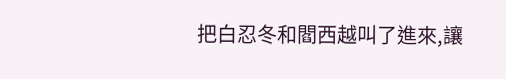把白忍冬和閻西越叫了進來,讓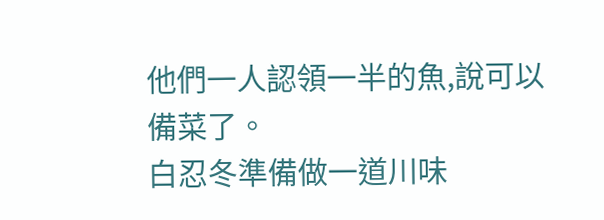他們一人認領一半的魚,說可以備菜了。
白忍冬準備做一道川味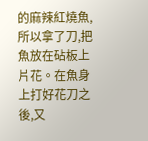的麻辣紅燒魚,所以拿了刀,把魚放在砧板上片花。在魚身上打好花刀之後,又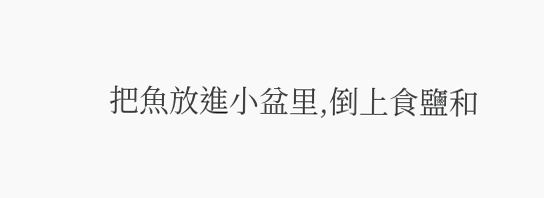把魚放進小盆里,倒上食鹽和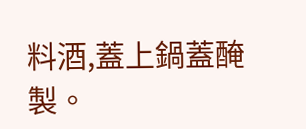料酒,蓋上鍋蓋醃製。